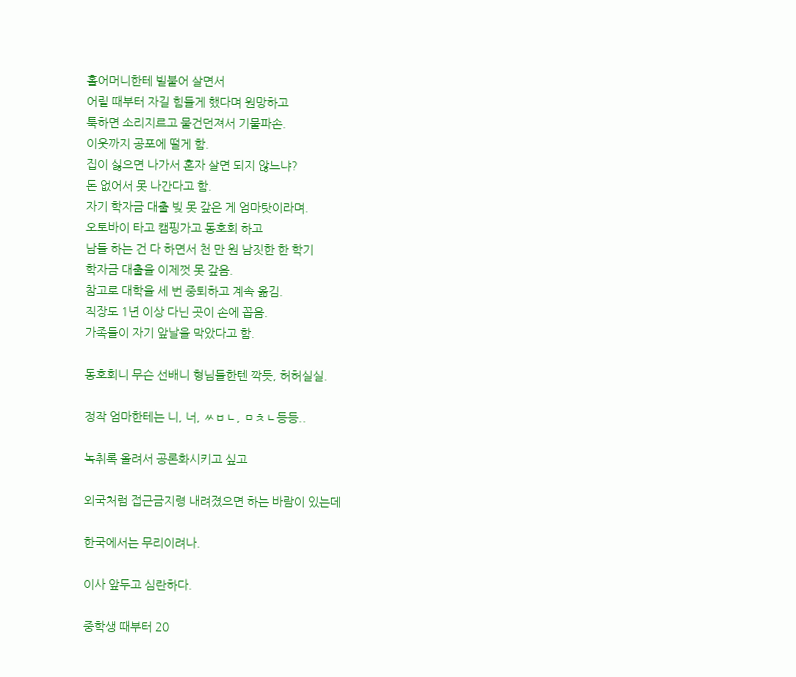홀어머니한테 빌붙어 살면서
어릴 때부터 자길 힘들게 했다며 원망하고
툭하면 소리지르고 물건던져서 기물파손.
이웃까지 공포에 떨게 함.
집이 싫으면 나가서 혼자 살면 되지 않느냐?
돈 없어서 못 나간다고 함.
자기 학자금 대출 빚 못 갚은 게 엄마탓이라며.
오토바이 타고 캠핑가고 동호회 하고
남들 하는 건 다 하면서 천 만 원 남짓한 한 학기
학자금 대출을 이제껏 못 갚음.
참고로 대학을 세 번 중퇴하고 계속 옮김.
직장도 1년 이상 다닌 곳이 손에 꼽음.
가족들이 자기 앞날을 막았다고 함.

동호회니 무슨 선배니 형님들한텐 깍듯, 허허실실.

정작 엄마한테는 니, 너, ㅆㅂㄴ, ㅁㅊㄴ등등..

녹취록 올려서 공론화시키고 싶고

외국처럼 접근금지령 내려졌으면 하는 바람이 있는데

한국에서는 무리이려나.

이사 앞두고 심란하다.

중학생 때부터 20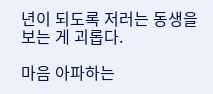년이 되도록 저러는 동생을 보는 게 괴롭다.

마음 아파하는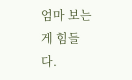엄마 보는 게 힘들다.